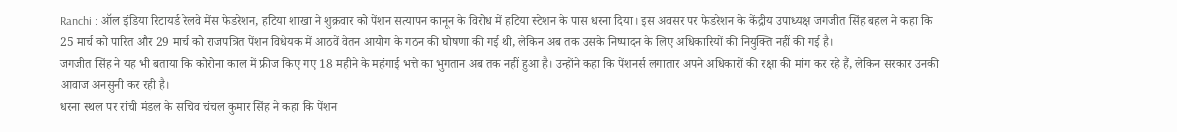Ranchi : ऑल इंडिया रिटायर्ड रेलवे मेंस फेडरेशन, हटिया शाखा ने शुक्रवार को पेंशन सत्यापन कानून के विरोध में हटिया स्टेशन के पास धरना दिया। इस अवसर पर फेडरेशन के केंद्रीय उपाध्यक्ष जगजीत सिंह बहल ने कहा कि 25 मार्च को पारित और 29 मार्च को राजपत्रित पेंशन विधेयक में आठवें वेतन आयोग के गठन की घोषणा की गई थी, लेकिन अब तक उसके निष्पादन के लिए अधिकारियों की नियुक्ति नहीं की गई है।
जगजीत सिंह ने यह भी बताया कि कोरोना काल में फ्रीज किए गए 18 महीने के महंगाई भत्ते का भुगतान अब तक नहीं हुआ है। उन्होंने कहा कि पेंशनर्स लगातार अपने अधिकारों की रक्षा की मांग कर रहे हैं, लेकिन सरकार उनकी आवाज अनसुनी कर रही है।
धरना स्थल पर रांची मंडल के सचिव चंचल कुमार सिंह ने कहा कि पेंशन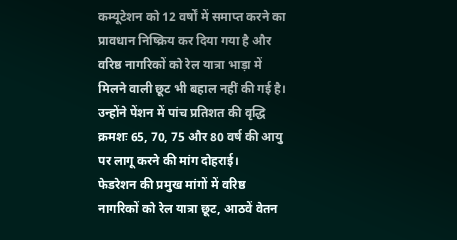कम्यूटेशन को 12 वर्षों में समाप्त करने का प्रावधान निष्क्रिय कर दिया गया है और वरिष्ठ नागरिकों को रेल यात्रा भाड़ा में मिलने वाली छूट भी बहाल नहीं की गई है। उन्होंने पेंशन में पांच प्रतिशत की वृद्धि क्रमशः 65, 70, 75 और 80 वर्ष की आयु पर लागू करने की मांग दोहराई।
फेडरेशन की प्रमुख मांगों में वरिष्ठ नागरिकों को रेल यात्रा छूट, आठवें वेतन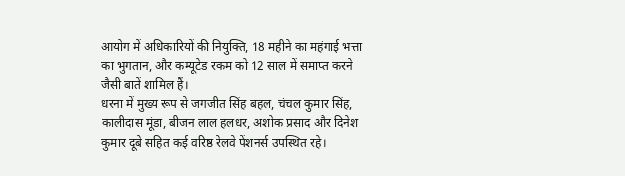आयोग में अधिकारियों की नियुक्ति, 18 महीने का महंगाई भत्ता का भुगतान, और कम्यूटेड रकम को 12 साल में समाप्त करने जैसी बातें शामिल हैं।
धरना में मुख्य रूप से जगजीत सिंह बहल, चंचल कुमार सिंह, कालीदास मूंडा, बीजन लाल हलधर, अशोक प्रसाद और दिनेश कुमार दूबे सहित कई वरिष्ठ रेलवे पेंशनर्स उपस्थित रहे।